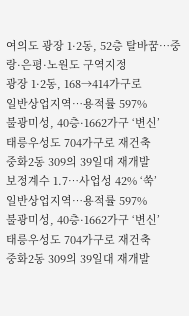여의도 광장 1·2동, 52층 탈바꿈…중랑·은평·노원도 구역지정
광장 1·2동, 168→414가구로
일반상업지역…용적률 597%
불광미성, 40층·1662가구 ‘변신’
태릉우성도 704가구로 재건축
중화2동 309의 39일대 재개발
보정계수 1.7…사업성 42% ‘쑥’
일반상업지역…용적률 597%
불광미성, 40층·1662가구 ‘변신’
태릉우성도 704가구로 재건축
중화2동 309의 39일대 재개발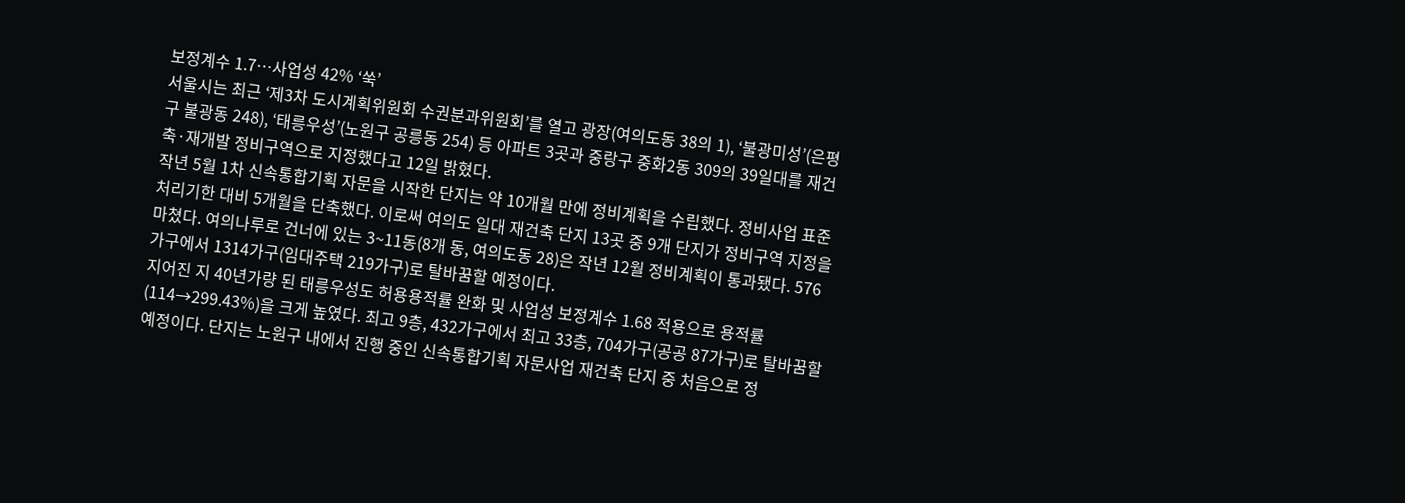보정계수 1.7…사업성 42% ‘쑥’
서울시는 최근 ‘제3차 도시계획위원회 수권분과위원회’를 열고 광장(여의도동 38의 1), ‘불광미성’(은평구 불광동 248), ‘태릉우성’(노원구 공릉동 254) 등 아파트 3곳과 중랑구 중화2동 309의 39일대를 재건축·재개발 정비구역으로 지정했다고 12일 밝혔다.
작년 5월 1차 신속통합기획 자문을 시작한 단지는 약 10개월 만에 정비계획을 수립했다. 정비사업 표준 처리기한 대비 5개월을 단축했다. 이로써 여의도 일대 재건축 단지 13곳 중 9개 단지가 정비구역 지정을 마쳤다. 여의나루로 건너에 있는 3~11동(8개 동, 여의도동 28)은 작년 12월 정비계획이 통과됐다. 576가구에서 1314가구(임대주택 219가구)로 탈바꿈할 예정이다.
지어진 지 40년가량 된 태릉우성도 허용용적률 완화 및 사업성 보정계수 1.68 적용으로 용적률(114→299.43%)을 크게 높였다. 최고 9층, 432가구에서 최고 33층, 704가구(공공 87가구)로 탈바꿈할 예정이다. 단지는 노원구 내에서 진행 중인 신속통합기획 자문사업 재건축 단지 중 처음으로 정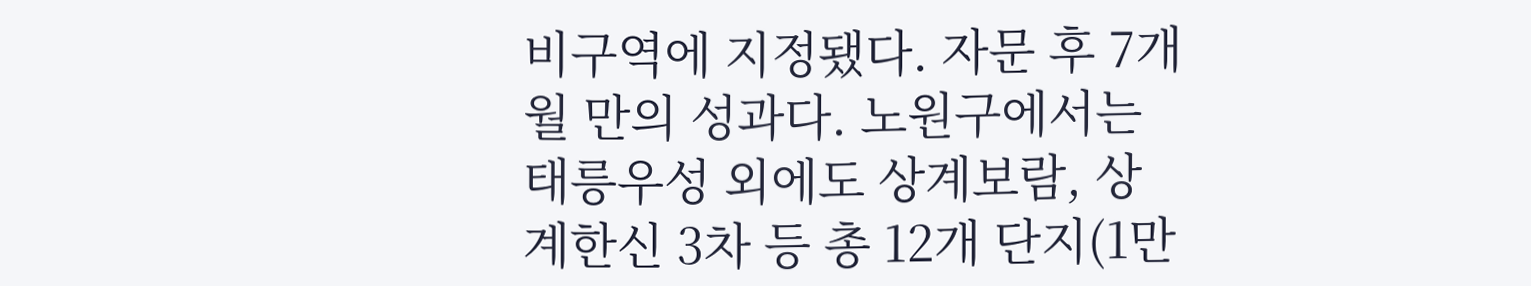비구역에 지정됐다. 자문 후 7개월 만의 성과다. 노원구에서는 태릉우성 외에도 상계보람, 상계한신 3차 등 총 12개 단지(1만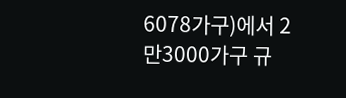6078가구)에서 2만3000가구 규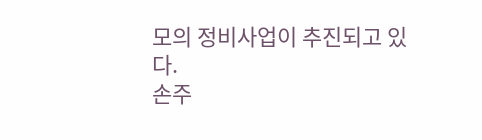모의 정비사업이 추진되고 있다.
손주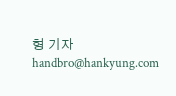형 기자 handbro@hankyung.com